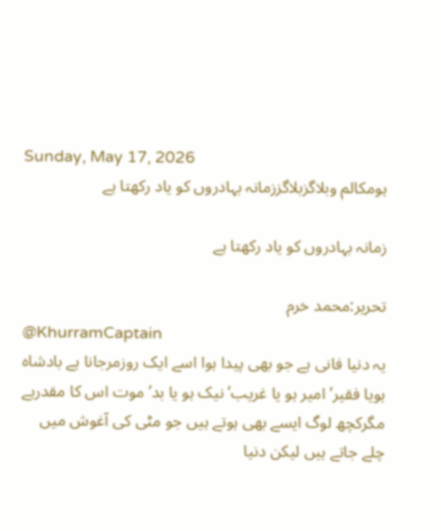Sunday, May 17, 2026
ہومکالم وبلاگزبلاگززمانہ بہادروں کو یاد رکھتا ہے

زمانہ بہادروں کو یاد رکھتا ہے

تحریر:محمد خرم
@KhurramCaptain
یہ دنیا فانی ہے جو بھی پیدا ہوا اسے ایک روزمرجانا ہے بادشاہ ہویا فقیر’ امیر ہو یا غریب’ نیک ہو یا بد’ موت اس کا مقدرہے مگرکچھ لوگ ایسے بھی ہوتے ہیں جو مٹی کی آغوش میں چلے جاتے ہیں لیکن دنیا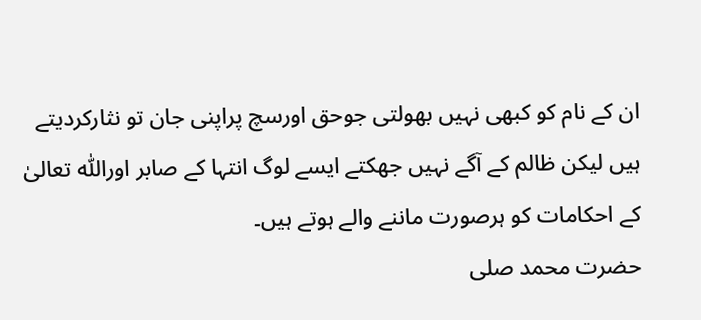ان کے نام کو کبھی نہیں بھولتی جوحق اورسچ پراپنی جان تو نثارکردیتے ہیں لیکن ظالم کے آگے نہیں جھکتے ایسے لوگ انتہا کے صابر اوراللّٰہ تعالیٰ کے احکامات کو ہرصورت ماننے والے ہوتے ہیں۔
حضرت محمد صلی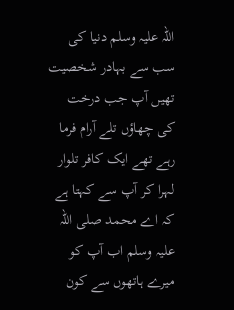اللّہ علیہ وسلم دنیا کی سب سے بہادر شخصیت تھیں آپ جب درخت کی چھاؤں تلے آرام فرما رہے تھے ایک کافر تلوار لہرا کر آپ سے کہتا ہے کہ اے محمد صلی اللّہ علیہ وسلم اب آپ کو میرے ہاتھوں سے کون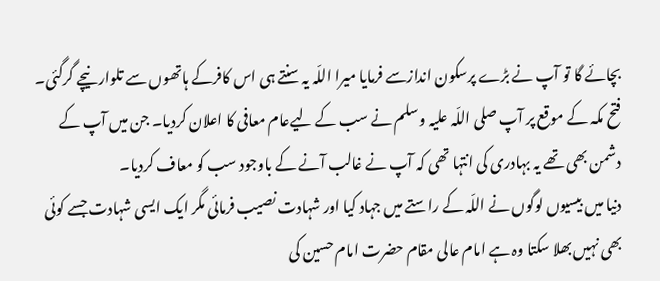بچائے گا تو آپ نے بڑے پرسکون اندازسے فرمایا میرا اللّہ یہ سنتے ہی اس کافرکے ہاتھوں سے تلوار نیچے گرگئی۔
فتح مکہ کے موقع پر آپ صلی اللّہ علیہ وسلم نے سب کے لیےعام معافی کا اعلان کردیا۔ جن میں آپ کے دشمن بھی تھے یہ بہادری کی انتہا تھی کہ آپ نے غالب آنے کے باوجود سب کو معاف کردیا۔
دنیا میں بیسیوں لوگوں نے اللّہ کے راستے میں جہاد کیا اور شہادت نصیب فرمائی مگر ایک ایسی شہادت جسے کوئی بھی نہیں بھلا سکتا وہ ہے امام عالی مقام حضرت امام حسین کی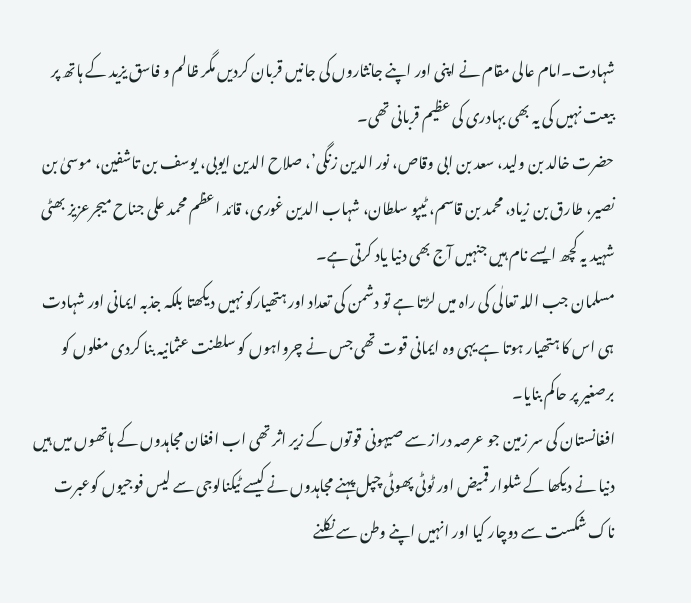شہادت۔امام عالی مقام نے اپنی اور اپنے جانثاروں کی جانیں قربان کردیں مگر ظالم و فاسق یزید کے ہاتھ پر بیعت نہیں کی یہ بھی بہادری کی عظیم قربانی تھی۔
حضرت خالد بن ولید، سعد بن ابی وقاص، نور الدین زنگی’، صلاح الدین ایوبی، یوسف بن تاشفین، موسیٰ بن نصیر، طارق بن زیاد، محمد بن قاسم، ٹیپو سلطان، شہاب الدین غوری، قائد اعظم محمد علی جناح میجرعزیز بھٹی شہید یہ کچھ ایسے نام ہیں جنہیں آج بھی دنیا یاد کرتی ہے۔
مسلمان جب اللہ تعالٰی کی راہ میں لڑتا ہے تو دشمن کی تعداد اور ہتھیارکو نہیں دیکھتا بلکہ جذبہ ایمانی اور شہادت ہی اس کا ہتھیار ہوتا ہے یہی وہ ایمانی قوت تھی جس نے چرواہوں کو سلطنت عثمانیہ بنا کردی مغلوں کو برصغیر پر حاکم بنایا۔
افغانستان کی سر زمین جو عرصہ دراز سے صیہونی قوتوں کے زیر اثر تھی اب افغان مجاہدوں کے ہاتھوں میں ہیں دنیا نے دیکھا کے شلوار قمیض اور ٹوٹی پھوٹی چپل پہنے مجاہدوں نے کیسے ٹیکنالوجی سے لیس فوجیوں کوعبرت ناک شکست سے دوچار کیا اور انہیں اپنے وطن سے نکلنے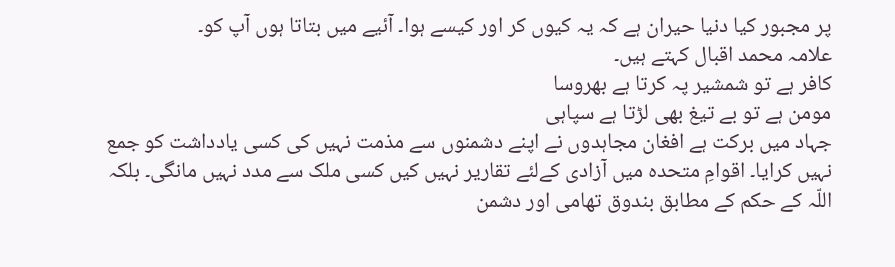پر مجبور کیا دنیا حیران ہے کہ یہ کیوں کر اور کیسے ہوا۔ آئیے میں بتاتا ہوں آپ کو۔
علامہ محمد اقبال کہتے ہیں۔
کافر ہے تو شمشیر پہ کرتا ہے بھروسا
مومن ہے تو بے تیغ بھی لڑتا ہے سپاہی
جہاد میں برکت ہے افغان مجاہدوں نے اپنے دشمنوں سے مذمت نہیں کی کسی یادداشت کو جمع نہیں کرایا۔ اقوامِ متحدہ میں آزادی کےلئے تقاریر نہیں کیں کسی ملک سے مدد نہیں مانگی۔ بلکہ اللّہ کے حکم کے مطابق بندوق تھامی اور دشمن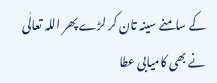کے سامنے سینہ تان کر لڑے پھر اللہ تعالٰی نے بھی کامیابی عطا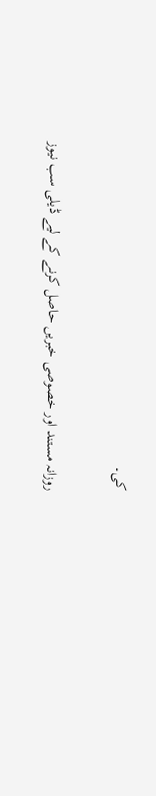کی۔

روزانہ مستند اور خصوصی خبریں حاصل کرنے کے لیے ڈیلی سب نیوز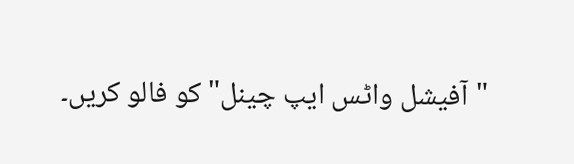"آفیشل واٹس ایپ چینل" کو فالو کریں۔